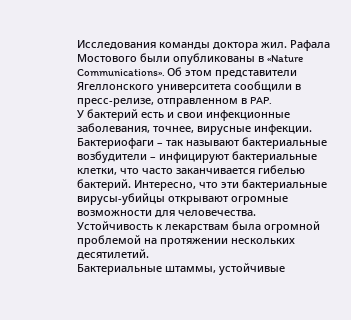Исследования команды доктора жил. Рафала Мостового были опубликованы в «Nature Communications». Об этом представители Ягеллонского университета сообщили в пресс-релизе, отправленном в PAP.
У бактерий есть и свои инфекционные заболевания, точнее, вирусные инфекции. Бактериофаги – так называют бактериальные возбудители – инфицируют бактериальные клетки, что часто заканчивается гибелью бактерий. Интересно, что эти бактериальные вирусы-убийцы открывают огромные возможности для человечества. Устойчивость к лекарствам была огромной проблемой на протяжении нескольких десятилетий.
Бактериальные штаммы, устойчивые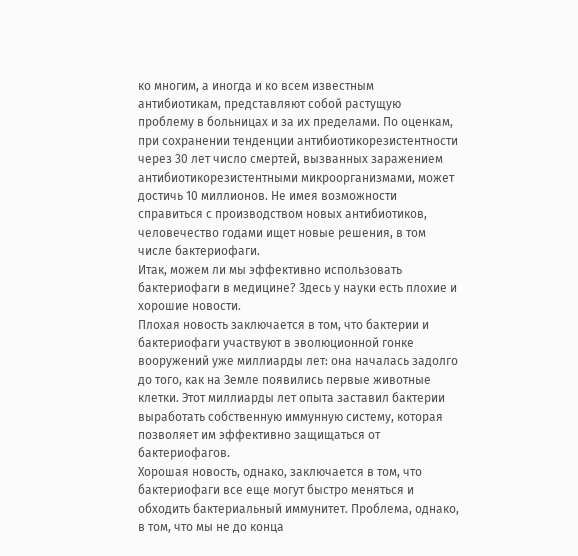ко многим, а иногда и ко всем известным антибиотикам, представляют собой растущую проблему в больницах и за их пределами. По оценкам, при сохранении тенденции антибиотикорезистентности через 30 лет число смертей, вызванных заражением антибиотикорезистентными микроорганизмами, может достичь 10 миллионов. Не имея возможности справиться с производством новых антибиотиков, человечество годами ищет новые решения, в том числе бактериофаги.
Итак, можем ли мы эффективно использовать бактериофаги в медицине? Здесь у науки есть плохие и хорошие новости.
Плохая новость заключается в том, что бактерии и бактериофаги участвуют в эволюционной гонке вооружений уже миллиарды лет: она началась задолго до того, как на Земле появились первые животные клетки. Этот миллиарды лет опыта заставил бактерии выработать собственную иммунную систему, которая позволяет им эффективно защищаться от бактериофагов.
Хорошая новость, однако, заключается в том, что бактериофаги все еще могут быстро меняться и обходить бактериальный иммунитет. Проблема, однако, в том, что мы не до конца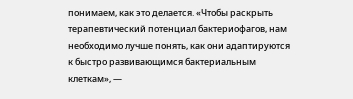понимаем, как это делается. «Чтобы раскрыть терапевтический потенциал бактериофагов, нам необходимо лучше понять, как они адаптируются к быстро развивающимся бактериальным клеткам», —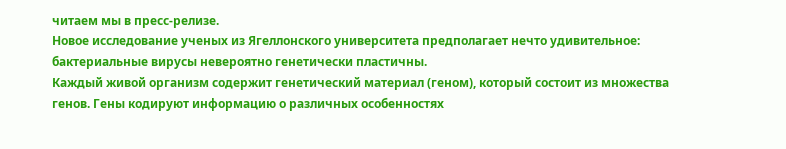читаем мы в пресс-релизе.
Новое исследование ученых из Ягеллонского университета предполагает нечто удивительное: бактериальные вирусы невероятно генетически пластичны.
Каждый живой организм содержит генетический материал (геном), который состоит из множества генов. Гены кодируют информацию о различных особенностях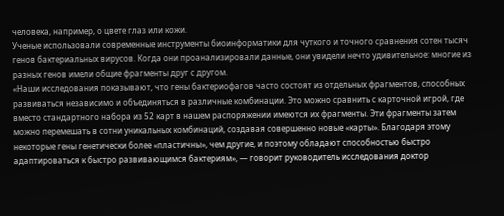человека, например, о цвете глаз или кожи.
Ученые использовали современные инструменты биоинформатики для чуткого и точного сравнения сотен тысяч генов бактериальных вирусов. Когда они проанализировали данные, они увидели нечто удивительное: многие из разных генов имели общие фрагменты друг с другом.
«Наши исследования показывают, что гены бактериофагов часто состоят из отдельных фрагментов, способных развиваться независимо и объединяться в различные комбинации. Это можно сравнить с карточной игрой, где вместо стандартного набора из 52 карт в нашем распоряжении имеются их фрагменты. Эти фрагменты затем можно перемешать в сотни уникальных комбинаций, создавая совершенно новые «карты». Благодаря этому некоторые гены генетически более «пластичны», чем другие, и поэтому обладают способностью быстро адаптироваться к быстро развивающимся бактериям», — говорит руководитель исследования доктор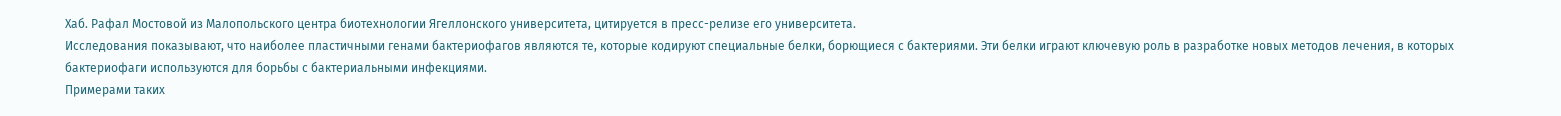Хаб. Рафал Мостовой из Малопольского центра биотехнологии Ягеллонского университета, цитируется в пресс-релизе его университета.
Исследования показывают, что наиболее пластичными генами бактериофагов являются те, которые кодируют специальные белки, борющиеся с бактериями. Эти белки играют ключевую роль в разработке новых методов лечения, в которых бактериофаги используются для борьбы с бактериальными инфекциями.
Примерами таких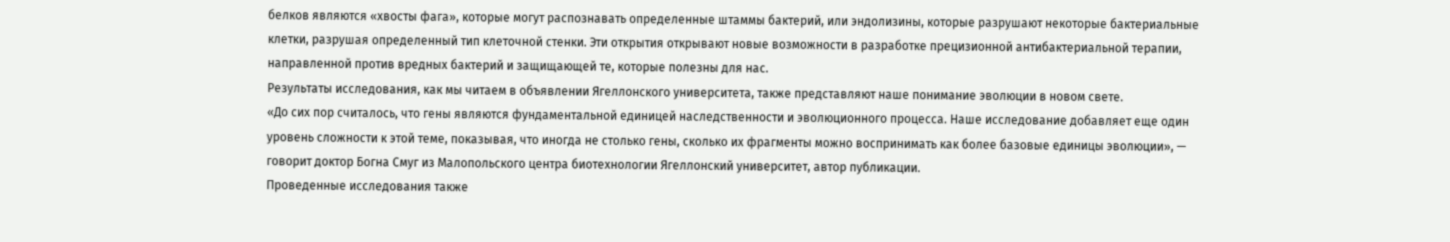белков являются «хвосты фага», которые могут распознавать определенные штаммы бактерий, или эндолизины, которые разрушают некоторые бактериальные клетки, разрушая определенный тип клеточной стенки. Эти открытия открывают новые возможности в разработке прецизионной антибактериальной терапии, направленной против вредных бактерий и защищающей те, которые полезны для нас.
Результаты исследования, как мы читаем в объявлении Ягеллонского университета, также представляют наше понимание эволюции в новом свете.
«До сих пор считалось, что гены являются фундаментальной единицей наследственности и эволюционного процесса. Наше исследование добавляет еще один уровень сложности к этой теме, показывая, что иногда не столько гены, сколько их фрагменты можно воспринимать как более базовые единицы эволюции», — говорит доктор Богна Смуг из Малопольского центра биотехнологии Ягеллонский университет, автор публикации.
Проведенные исследования также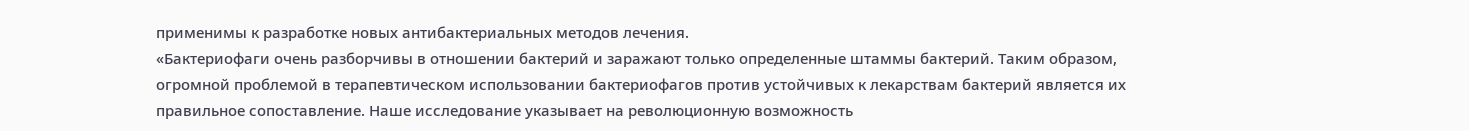применимы к разработке новых антибактериальных методов лечения.
«Бактериофаги очень разборчивы в отношении бактерий и заражают только определенные штаммы бактерий. Таким образом, огромной проблемой в терапевтическом использовании бактериофагов против устойчивых к лекарствам бактерий является их правильное сопоставление. Наше исследование указывает на революционную возможность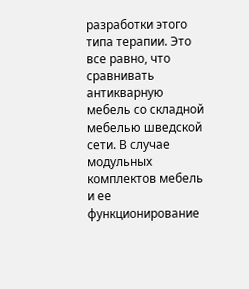разработки этого типа терапии. Это все равно, что сравнивать антикварную мебель со складной мебелью шведской сети. В случае модульных комплектов мебель и ее функционирование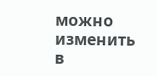можно изменить в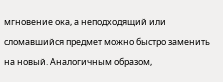мгновение ока, а неподходящий или сломавшийся предмет можно быстро заменить на новый. Аналогичным образом,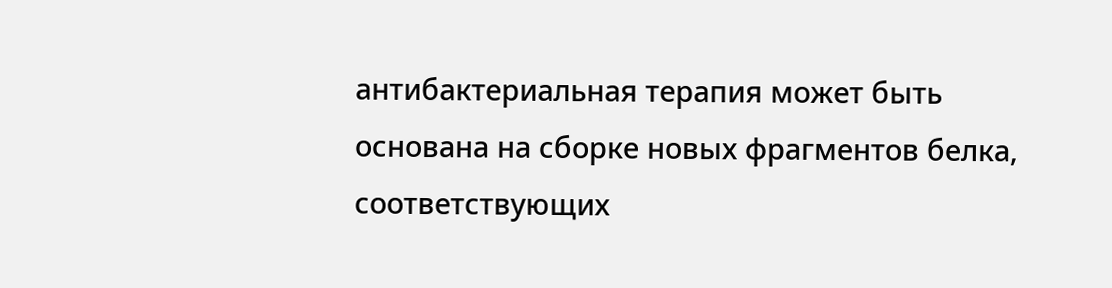антибактериальная терапия может быть основана на сборке новых фрагментов белка, соответствующих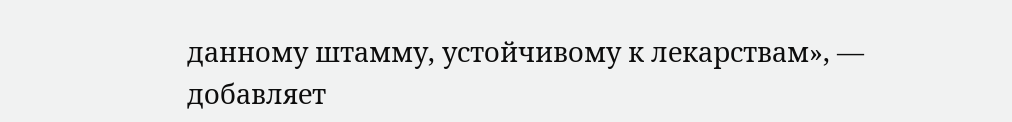данному штамму, устойчивому к лекарствам», — добавляет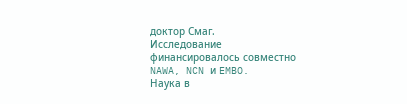доктор Смаг.
Исследование финансировалось совместно NAWA, NCN и EMBO.
Наука в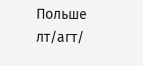Польше
лт/агт/